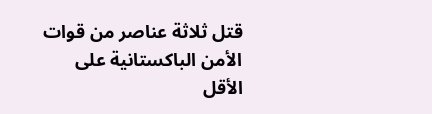قتل ثلاثة عناصر من قوات الأمن الباكستانية على الأقل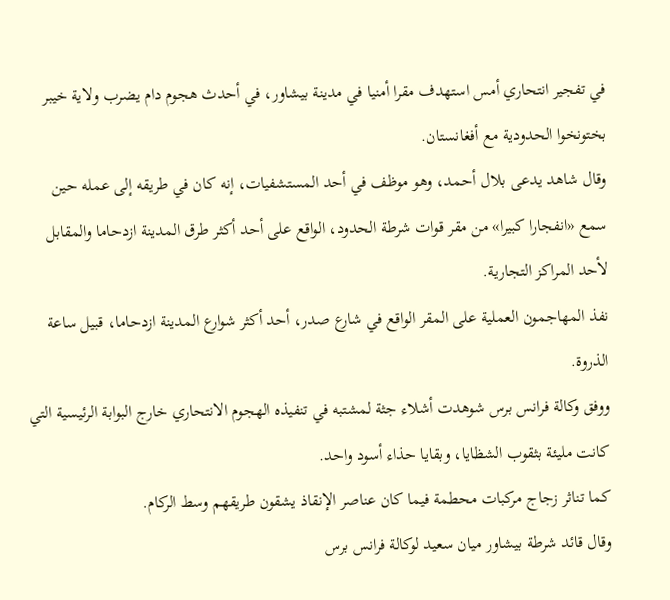في تفجير انتحاري أمس استهدف مقرا أمنيا في مدينة بيشاور، في أحدث هجوم دام يضرب ولاية خيبر بختونخوا الحدودية مع أفغانستان.
وقال شاهد يدعى بلال أحمد، وهو موظف في أحد المستشفيات، إنه كان في طريقه إلى عمله حين سمع «انفجارا كبيرا» من مقر قوات شرطة الحدود، الواقع على أحد أكثر طرق المدينة ازدحاما والمقابل لأحد المراكز التجارية.
نفذ المهاجمون العملية على المقر الواقع في شارع صدر، أحد أكثر شوارع المدينة ازدحاما، قبيل ساعة الذروة.
ووفق وكالة فرانس برس شوهدت أشلاء جثة لمشتبه في تنفيذه الهجوم الانتحاري خارج البوابة الرئيسية التي كانت مليئة بثقوب الشظايا، وبقايا حذاء أسود واحد.
كما تناثر زجاج مركبات محطمة فيما كان عناصر الإنقاذ يشقون طريقهم وسط الركام.
وقال قائد شرطة بيشاور ميان سعيد لوكالة فرانس برس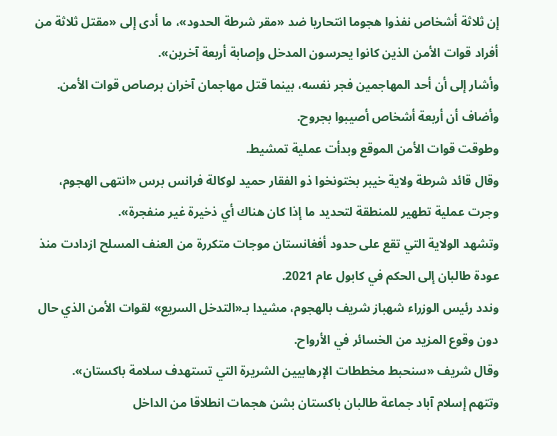إن ثلاثة أشخاص نفذوا هجوما انتحاريا ضد «مقر شرطة الحدود»، ما أدى إلى «مقتل ثلاثة من أفراد قوات الأمن الذين كانوا يحرسون المدخل وإصابة أربعة آخرين».
وأشار إلى أن أحد المهاجمين فجر نفسه، بينما قتل مهاجمان آخران برصاص قوات الأمن. وأضاف أن أربعة أشخاص أصيبوا بجروح.
وطوقت قوات الأمن الموقع وبدأت عملية تمشيط.
وقال قائد شرطة ولاية خيبر بختونخوا ذو الفقار حميد لوكالة فرانس برس «انتهى الهجوم، وجرت عملية تطهير للمنطقة لتحديد ما إذا كان هناك أي ذخيرة غير منفجرة».
وتشهد الولاية التي تقع على حدود أفغانستان موجات متكررة من العنف المسلح ازدادت منذ عودة طالبان إلى الحكم في كابول عام 2021.
وندد رئيس الوزراء شهباز شريف بالهجوم، مشيدا بـ«التدخل السريع» لقوات الأمن الذي حال دون وقوع المزيد من الخسائر في الأرواح.
وقال شريف «سنحبط مخططات الإرهابيين الشريرة التي تستهدف سلامة باكستان».
وتتهم إسلام آباد جماعة طالبان باكستان بشن هجمات انطلاقا من الداخل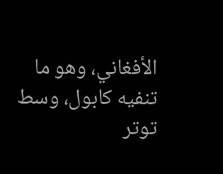الأفغاني، وهو ما تنفيه كابول، وسط توتر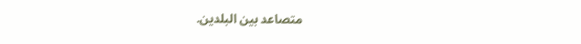متصاعد بين البلدين.